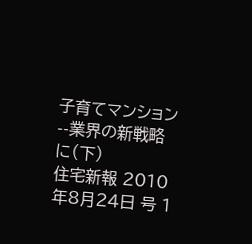子育てマンション --業界の新戦略に(下)
住宅新報 2010年8月24日 号 1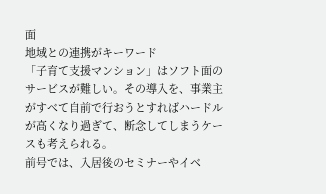面
地域との連携がキーワード
「子育て支援マンション」はソフト面のサービスが難しい。その導入を、事業主がすべて自前で行おうとすればハードルが高くなり過ぎて、断念してしまうケースも考えられる。
前号では、入居後のセミナーやイベ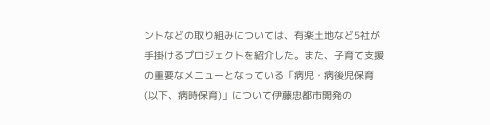ントなどの取り組みについては、有楽土地など5社が手掛けるプロジェクトを紹介した。また、子育て支援の重要なメニューとなっている「病児・病後児保育(以下、病時保育)」について伊藤忠都市開発の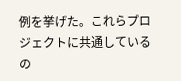例を挙げた。これらプロジェクトに共通しているの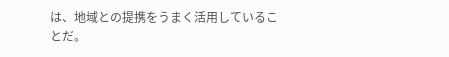は、地域との提携をうまく活用していることだ。